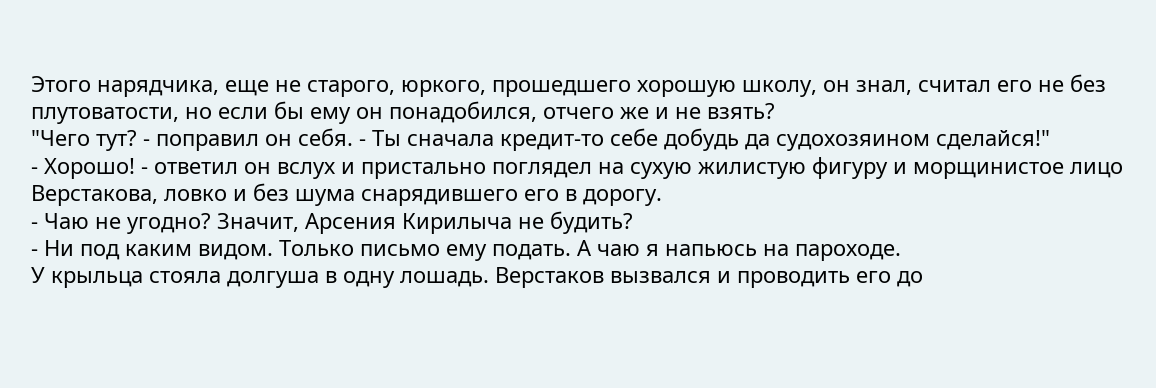Этого нарядчика, еще не старого, юркого, прошедшего хорошую школу, он знал, считал его не без плутоватости, но если бы ему он понадобился, отчего же и не взять?
"Чего тут? - поправил он себя. - Ты сначала кредит-то себе добудь да судохозяином сделайся!"
- Хорошо! - ответил он вслух и пристально поглядел на сухую жилистую фигуру и морщинистое лицо Верстакова, ловко и без шума снарядившего его в дорогу.
- Чаю не угодно? Значит, Арсения Кирилыча не будить?
- Ни под каким видом. Только письмо ему подать. А чаю я напьюсь на пароходе.
У крыльца стояла долгуша в одну лошадь. Верстаков вызвался и проводить его до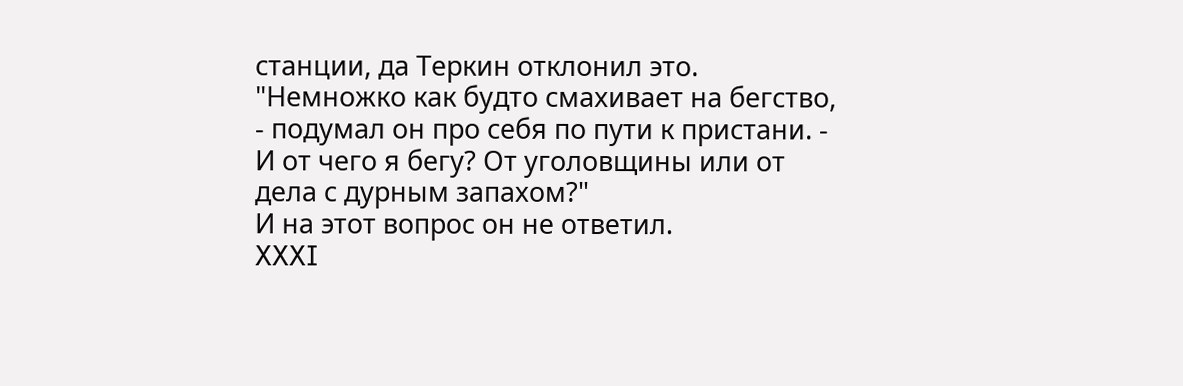станции, да Теркин отклонил это.
"Немножко как будто смахивает на бегство, - подумал он про себя по пути к пристани. - И от чего я бегу? От уголовщины или от дела с дурным запахом?"
И на этот вопрос он не ответил.
XXXI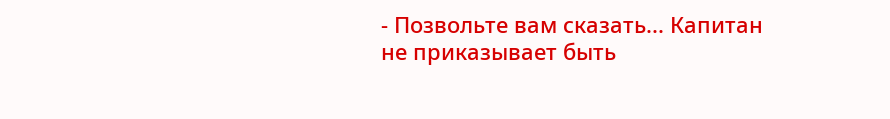- Позвольте вам сказать... Капитан не приказывает быть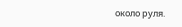около руля.